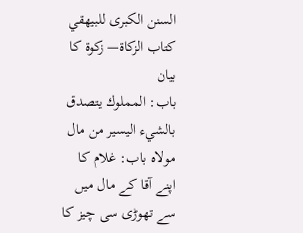السنن الكبرى للبيهقي
كتاب الزكاة— زکوۃ کا بیان
باب: المملوك يتصدق بالشيء اليسير من مال مولاه باب: غلام کا اپنے آقا کے مال میں سے تھوڑی سی چیز کا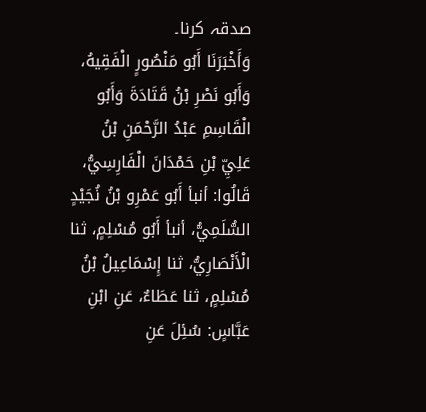صدقہ کرنا۔
وَأَخْبَرَنَا أَبُو مَنْصُورٍ الْفَقِيهُ، وَأَبُو نَصْرِ بْنُ قَتَادَةَ وَأَبُو الْقَاسِمِ عَبْدُ الرَّحْمَنِ بْنُ عَلِيِّ بْنِ حَمْدَانَ الْفَارِسِيُّ، قَالُوا: أنبأ أَبُو عَمْرِو بْنُ نُجَيْدٍ السُّلَمِيُّ، أنبأ أَبُو مُسْلِمٍ، ثنا الْأَنْصَارِيُّ، ثنا إِسْمَاعِيلُ بْنُ مُسْلِمٍ، ثنا عَطَاءٌ، عَنِ ابْنِ عَبَّاسٍ: سُئِلَ عَنِ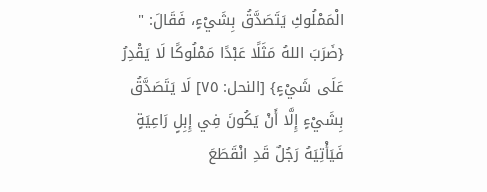الْمَمْلُوكِ يَتَصَدَّقُ بِشَيْءٍ، فَقَالَ: " {ضَرَبَ اللهُ مَثَلًا عَبْدًا مَمْلُوكًا لَا يَقْدِرُ عَلَى شَيْءٍ} [النحل: ٧٥] لَا يَتَصَدَّقُ بِشَيْءٍ إِلَّا أَنْ يَكُونَ فِي إِبِلٍ رَاعِيَةٍ فَيَأْتِيَهُ رَجُلٌ قَدِ انْقَطَعَ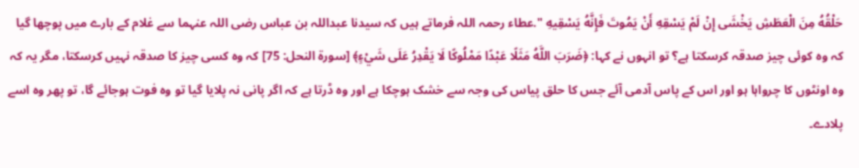حَلْقُهُ مِنَ الْعَطَشِ يَخْشَى إِنْ لَمْ يَسْقِهِ أَنْ يَمُوتَ فَإِنَّهُ يَسْقِيهِ ".عطاء رحمہ اللہ فرماتے ہیں کہ سیدنا عبداللہ بن عباس رضی اللہ عنہما سے غلام کے بارے میں پوچھا گیا کہ وہ کوئی چیز صدقہ کرسکتا ہے؟ تو انہوں نے کہا: ﴿ضَرَبَ اللَّهُ مَثَلًا عَبْدًا مَمْلُوكًا لَا يَقْدِرُ عَلَى شَيْءٍ﴾ [سورة النحل: 75] کہ وہ کسی چیز کا صدقہ نہیں کرسکتا، مگر یہ کہ وہ اونٹوں کا چرواہا ہو اور اس کے پاس آدمی آئے جس کا حلق پیاس کی وجہ سے خشک ہوچکا ہے اور وہ ڈرتا ہے کہ اگر پانی نہ پلایا گیا تو وہ فوت ہوجائے گا، تو پھر وہ اسے پلادے۔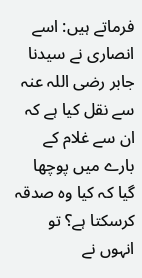فرماتے ہیں: اسے انصاری نے سیدنا جابر رضی اللہ عنہ سے نقل کیا ہے کہ ان سے غلام کے بارے میں پوچھا گیا کہ کیا وہ صدقہ کرسکتا ہے؟ تو انہوں نے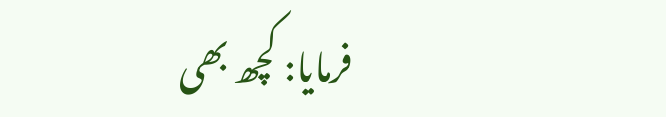فرمایا: کچھ بھی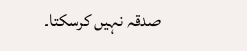صدقہ نہیں کرسکتا۔